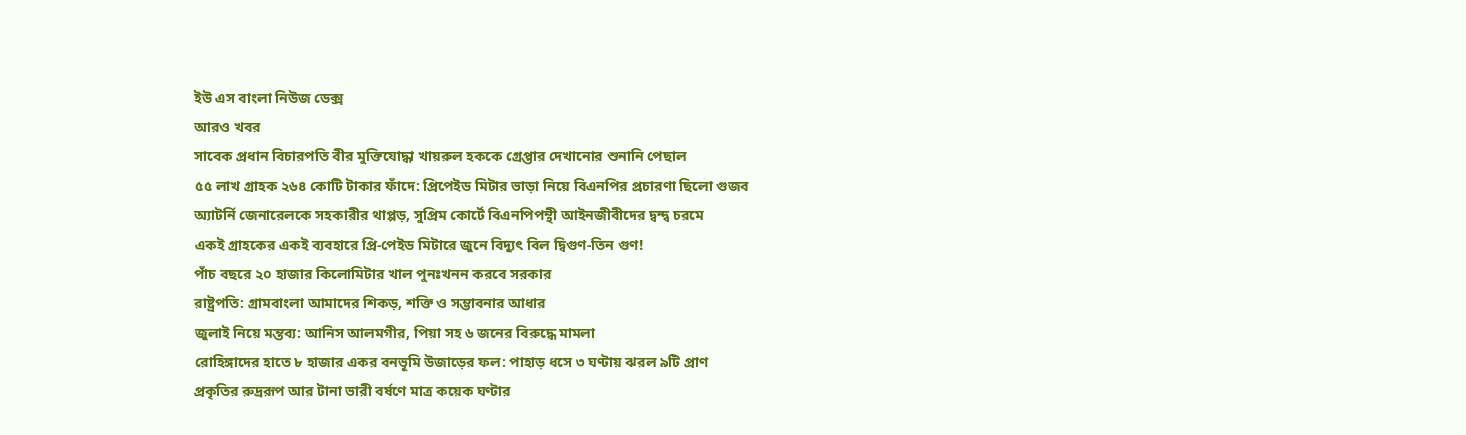ইউ এস বাংলা নিউজ ডেক্স
আরও খবর
সাবেক প্রধান বিচারপতি বীর মুক্তিযোদ্ধা খায়রুল হককে গ্রেপ্তার দেখানোর শুনানি পেছাল
৫৫ লাখ গ্রাহক ২৬৪ কোটি টাকার ফাঁদে: প্রিপেইড মিটার ভাড়া নিয়ে বিএনপির প্রচারণা ছিলো গুজব
অ্যাটর্নি জেনারেলকে সহকারীর থাপ্পড়, সুপ্রিম কোর্টে বিএনপিপন্থী আইনজীবীদের দ্বন্দ্ব চরমে
একই গ্রাহকের একই ব্যবহারে প্রি-পেইড মিটারে জুনে বিদ্যুৎ বিল দ্বিগুণ-তিন গুণ!
পাঁচ বছরে ২০ হাজার কিলোমিটার খাল পুনঃখনন করবে সরকার
রাষ্ট্রপতি: গ্রামবাংলা আমাদের শিকড়, শক্তি ও সম্ভাবনার আধার
জুলাই নিয়ে মন্তব্য: আনিস আলমগীর, পিয়া সহ ৬ জনের বিরুদ্ধে মামলা
রোহিঙ্গাদের হাতে ৮ হাজার একর বনভূমি উজাড়ের ফল: পাহাড় ধসে ৩ ঘণ্টায় ঝরল ৯টি প্রাণ
প্রকৃতির রুদ্ররূপ আর টানা ভারী বর্ষণে মাত্র কয়েক ঘণ্টার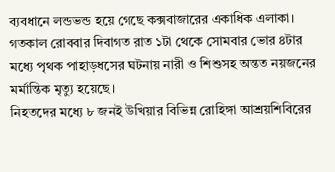ব্যবধানে লন্ডভন্ড হয়ে গেছে কক্সবাজারের একাধিক এলাকা। গতকাল রোববার দিবাগত রাত ১টা থেকে সোমবার ভোর ৪টার মধ্যে পৃথক পাহাড়ধসের ঘটনায় নারী ও শিশুসহ অন্তত নয়জনের মর্মান্তিক মৃত্যু হয়েছে।
নিহতদের মধ্যে ৮ জনই উখিয়ার বিভিন্ন রোহিঙ্গা আশ্রয়শিবিরের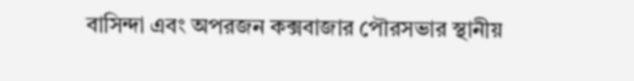বাসিন্দা এবং অপরজন কক্সবাজার পৌরসভার স্থানীয়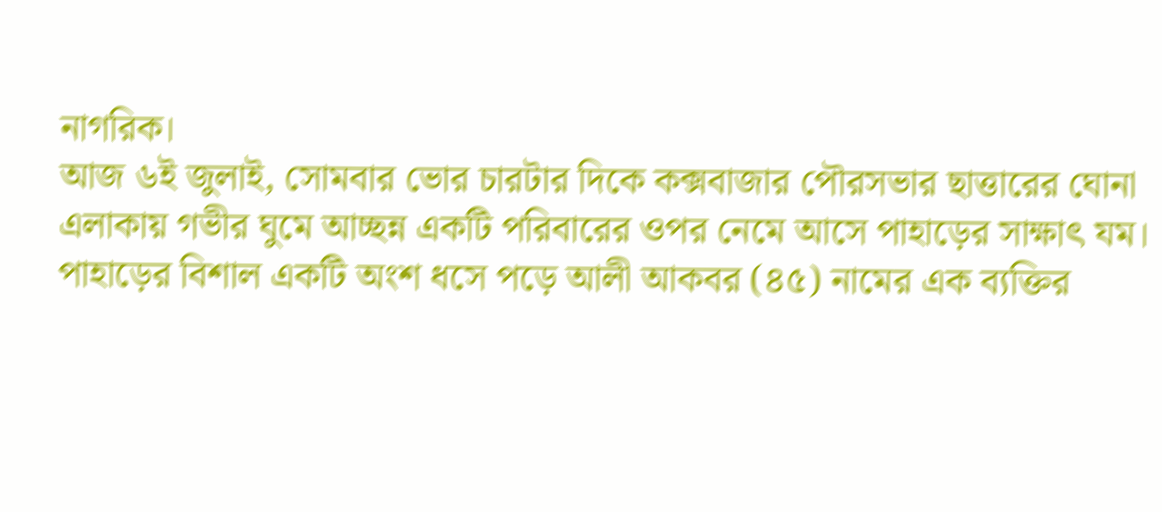নাগরিক।
আজ ৬ই জুলাই, সোমবার ভোর চারটার দিকে কক্সবাজার পৌরসভার ছাত্তারের ঘোনা এলাকায় গভীর ঘুমে আচ্ছন্ন একটি পরিবারের ওপর নেমে আসে পাহাড়ের সাক্ষাৎ যম। পাহাড়ের বিশাল একটি অংশ ধসে পড়ে আলী আকবর (৪৫) নামের এক ব্যক্তির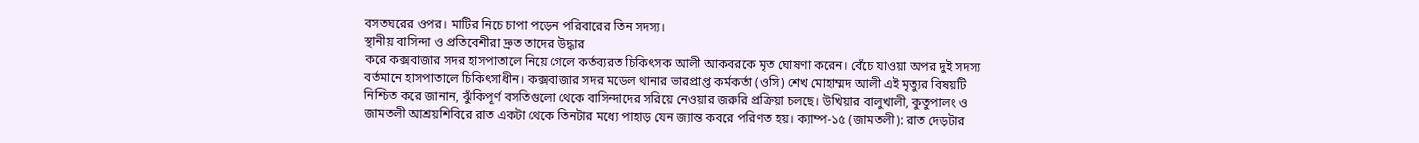বসতঘরের ওপর। মাটির নিচে চাপা পড়েন পরিবারের তিন সদস্য।
স্থানীয় বাসিন্দা ও প্রতিবেশীরা দ্রুত তাদের উদ্ধার
করে কক্সবাজার সদর হাসপাতালে নিয়ে গেলে কর্তব্যরত চিকিৎসক আলী আকবরকে মৃত ঘোষণা করেন। বেঁচে যাওয়া অপর দুই সদস্য বর্তমানে হাসপাতালে চিকিৎসাধীন। কক্সবাজার সদর মডেল থানার ভারপ্রাপ্ত কর্মকর্তা (ওসি) শেখ মোহাম্মদ আলী এই মৃত্যুর বিষয়টি নিশ্চিত করে জানান, ঝুঁকিপূর্ণ বসতিগুলো থেকে বাসিন্দাদের সরিয়ে নেওয়ার জরুরি প্রক্রিয়া চলছে। উখিয়ার বালুখালী, কুতুপালং ও জামতলী আশ্রয়শিবিরে রাত একটা থেকে তিনটার মধ্যে পাহাড় যেন জ্যান্ত কবরে পরিণত হয়। ক্যাম্প-১৫ (জামতলী): রাত দেড়টার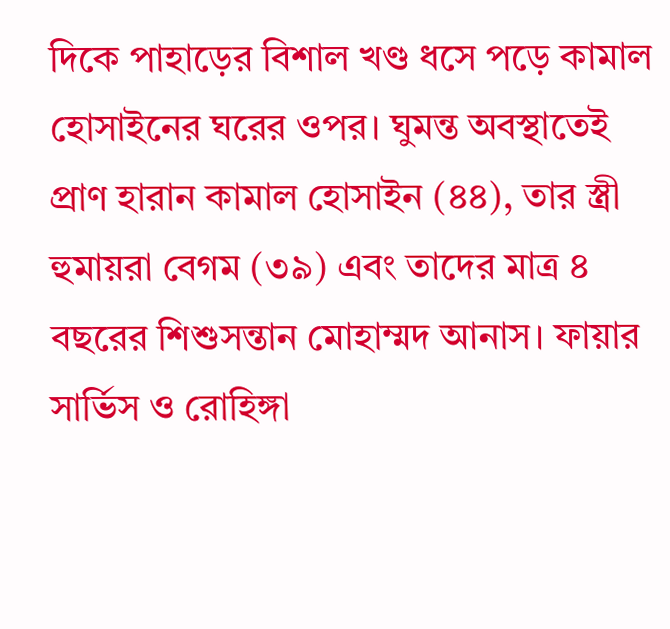দিকে পাহাড়ের বিশাল খণ্ড ধসে পড়ে কামাল হোসাইনের ঘরের ওপর। ঘুমন্ত অবস্থাতেই প্রাণ হারান কামাল হোসাইন (৪৪), তার স্ত্রী হুমায়রা বেগম (৩৯) এবং তাদের মাত্র ৪ বছরের শিশুসন্তান মোহাম্মদ আনাস। ফায়ার সার্ভিস ও রোহিঙ্গা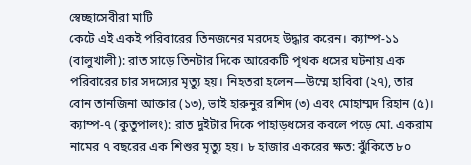স্বেচ্ছাসেবীরা মাটি
কেটে এই একই পরিবারের তিনজনের মরদেহ উদ্ধার করেন। ক্যাম্প-১১ (বালুখালী): রাত সাড়ে তিনটার দিকে আরেকটি পৃথক ধসের ঘটনায় এক পরিবারের চার সদস্যের মৃত্যু হয়। নিহতরা হলেন—উম্মে হাবিবা (২৭), তার বোন তানজিনা আক্তার (১৩), ভাই হারুনুর রশিদ (৩) এবং মোহাম্মদ রিহান (৫)। ক্যাম্প-৭ (কুতুপালং): রাত দুইটার দিকে পাহাড়ধসের কবলে পড়ে মো. একরাম নামের ৭ বছরের এক শিশুর মৃত্যু হয়। ৮ হাজার একরের ক্ষত: ঝুঁকিতে ৮০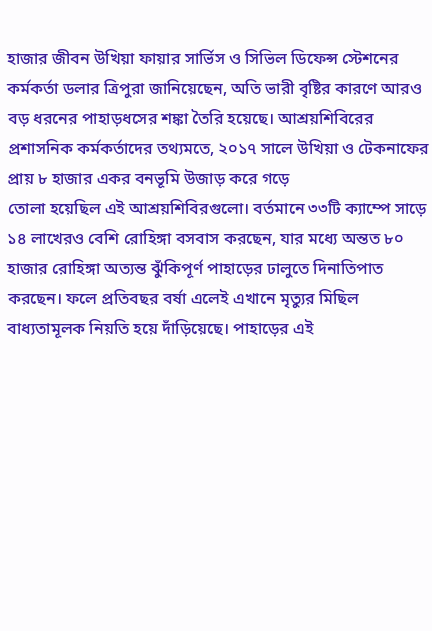হাজার জীবন উখিয়া ফায়ার সার্ভিস ও সিভিল ডিফেন্স স্টেশনের কর্মকর্তা ডলার ত্রিপুরা জানিয়েছেন, অতি ভারী বৃষ্টির কারণে আরও বড় ধরনের পাহাড়ধসের শঙ্কা তৈরি হয়েছে। আশ্রয়শিবিরের প্রশাসনিক কর্মকর্তাদের তথ্যমতে, ২০১৭ সালে উখিয়া ও টেকনাফের প্রায় ৮ হাজার একর বনভূমি উজাড় করে গড়ে
তোলা হয়েছিল এই আশ্রয়শিবিরগুলো। বর্তমানে ৩৩টি ক্যাম্পে সাড়ে ১৪ লাখেরও বেশি রোহিঙ্গা বসবাস করছেন, যার মধ্যে অন্তত ৮০ হাজার রোহিঙ্গা অত্যন্ত ঝুঁকিপূর্ণ পাহাড়ের ঢালুতে দিনাতিপাত করছেন। ফলে প্রতিবছর বর্ষা এলেই এখানে মৃত্যুর মিছিল বাধ্যতামূলক নিয়তি হয়ে দাঁড়িয়েছে। পাহাড়ের এই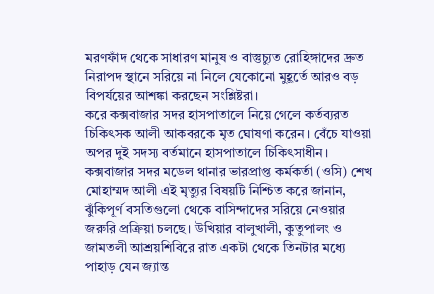মরণফাঁদ থেকে সাধারণ মানুষ ও বাস্তুচ্যুত রোহিঙ্গাদের দ্রুত নিরাপদ স্থানে সরিয়ে না নিলে যেকোনো মুহূর্তে আরও বড় বিপর্যয়ের আশঙ্কা করছেন সংশ্লিষ্টরা।
করে কক্সবাজার সদর হাসপাতালে নিয়ে গেলে কর্তব্যরত চিকিৎসক আলী আকবরকে মৃত ঘোষণা করেন। বেঁচে যাওয়া অপর দুই সদস্য বর্তমানে হাসপাতালে চিকিৎসাধীন। কক্সবাজার সদর মডেল থানার ভারপ্রাপ্ত কর্মকর্তা (ওসি) শেখ মোহাম্মদ আলী এই মৃত্যুর বিষয়টি নিশ্চিত করে জানান, ঝুঁকিপূর্ণ বসতিগুলো থেকে বাসিন্দাদের সরিয়ে নেওয়ার জরুরি প্রক্রিয়া চলছে। উখিয়ার বালুখালী, কুতুপালং ও জামতলী আশ্রয়শিবিরে রাত একটা থেকে তিনটার মধ্যে পাহাড় যেন জ্যান্ত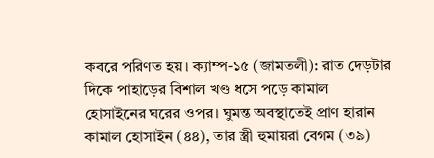কবরে পরিণত হয়। ক্যাম্প-১৫ (জামতলী): রাত দেড়টার দিকে পাহাড়ের বিশাল খণ্ড ধসে পড়ে কামাল হোসাইনের ঘরের ওপর। ঘুমন্ত অবস্থাতেই প্রাণ হারান কামাল হোসাইন (৪৪), তার স্ত্রী হুমায়রা বেগম (৩৯)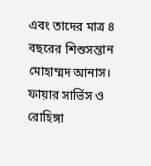এবং তাদের মাত্র ৪ বছরের শিশুসন্তান মোহাম্মদ আনাস। ফায়ার সার্ভিস ও রোহিঙ্গা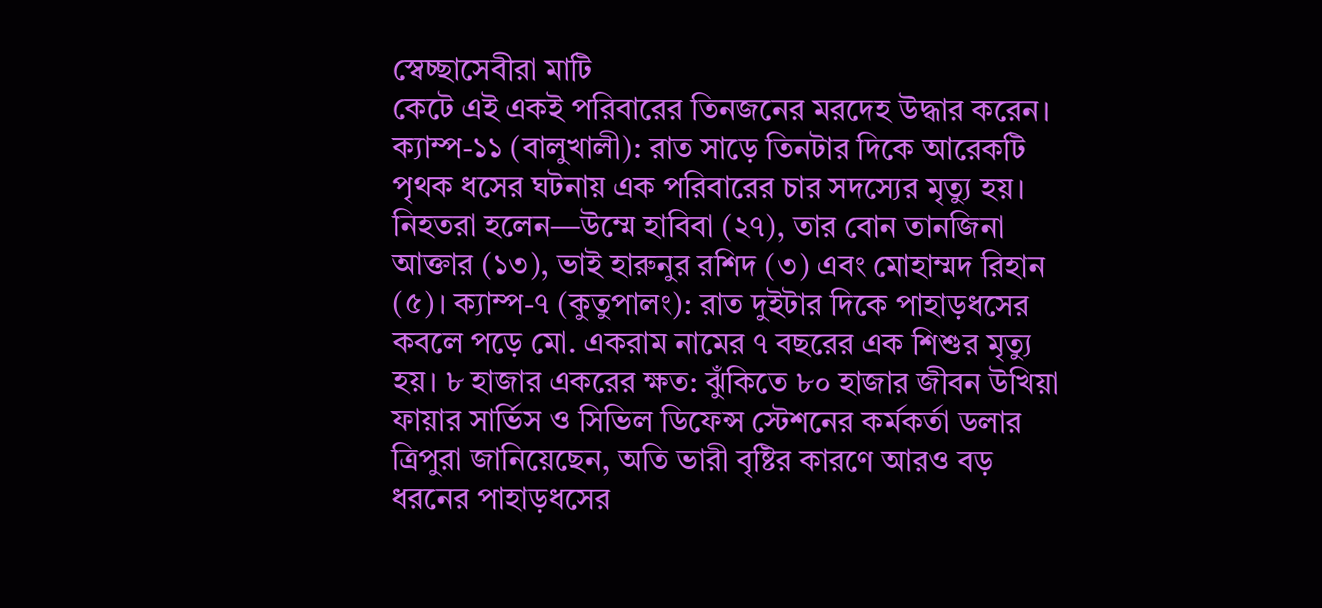স্বেচ্ছাসেবীরা মাটি
কেটে এই একই পরিবারের তিনজনের মরদেহ উদ্ধার করেন। ক্যাম্প-১১ (বালুখালী): রাত সাড়ে তিনটার দিকে আরেকটি পৃথক ধসের ঘটনায় এক পরিবারের চার সদস্যের মৃত্যু হয়। নিহতরা হলেন—উম্মে হাবিবা (২৭), তার বোন তানজিনা আক্তার (১৩), ভাই হারুনুর রশিদ (৩) এবং মোহাম্মদ রিহান (৫)। ক্যাম্প-৭ (কুতুপালং): রাত দুইটার দিকে পাহাড়ধসের কবলে পড়ে মো. একরাম নামের ৭ বছরের এক শিশুর মৃত্যু হয়। ৮ হাজার একরের ক্ষত: ঝুঁকিতে ৮০ হাজার জীবন উখিয়া ফায়ার সার্ভিস ও সিভিল ডিফেন্স স্টেশনের কর্মকর্তা ডলার ত্রিপুরা জানিয়েছেন, অতি ভারী বৃষ্টির কারণে আরও বড় ধরনের পাহাড়ধসের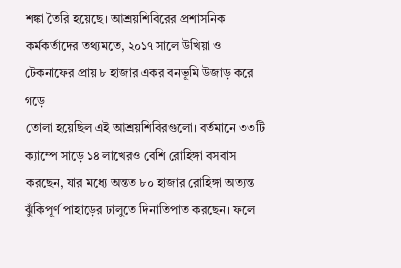শঙ্কা তৈরি হয়েছে। আশ্রয়শিবিরের প্রশাসনিক কর্মকর্তাদের তথ্যমতে, ২০১৭ সালে উখিয়া ও টেকনাফের প্রায় ৮ হাজার একর বনভূমি উজাড় করে গড়ে
তোলা হয়েছিল এই আশ্রয়শিবিরগুলো। বর্তমানে ৩৩টি ক্যাম্পে সাড়ে ১৪ লাখেরও বেশি রোহিঙ্গা বসবাস করছেন, যার মধ্যে অন্তত ৮০ হাজার রোহিঙ্গা অত্যন্ত ঝুঁকিপূর্ণ পাহাড়ের ঢালুতে দিনাতিপাত করছেন। ফলে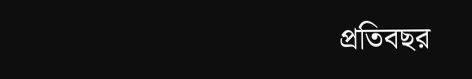প্রতিবছর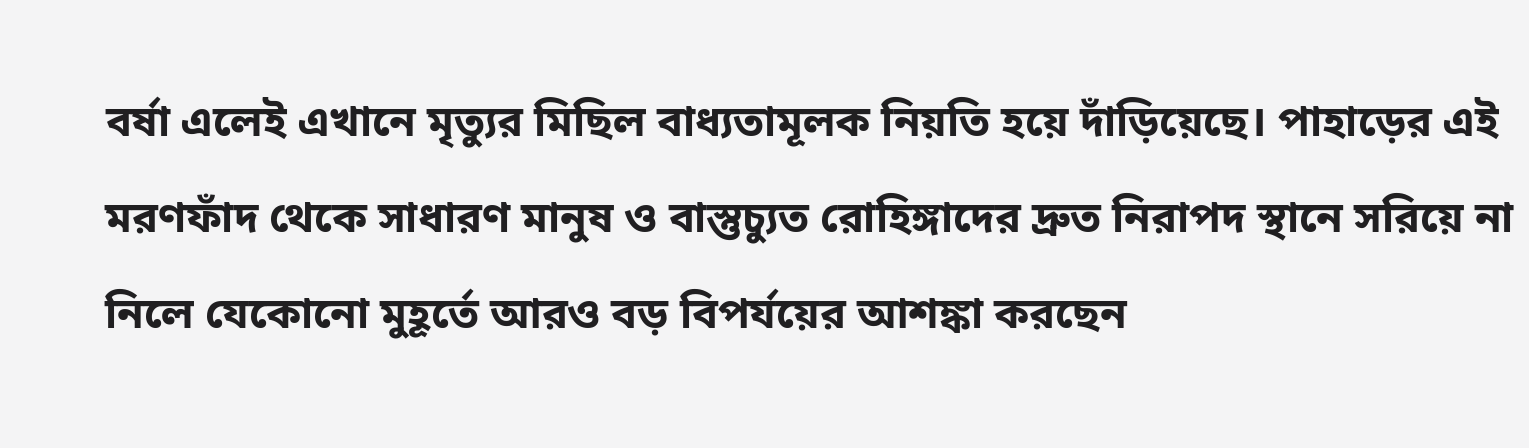বর্ষা এলেই এখানে মৃত্যুর মিছিল বাধ্যতামূলক নিয়তি হয়ে দাঁড়িয়েছে। পাহাড়ের এই মরণফাঁদ থেকে সাধারণ মানুষ ও বাস্তুচ্যুত রোহিঙ্গাদের দ্রুত নিরাপদ স্থানে সরিয়ে না নিলে যেকোনো মুহূর্তে আরও বড় বিপর্যয়ের আশঙ্কা করছেন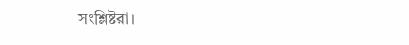সংশ্লিষ্টরা।